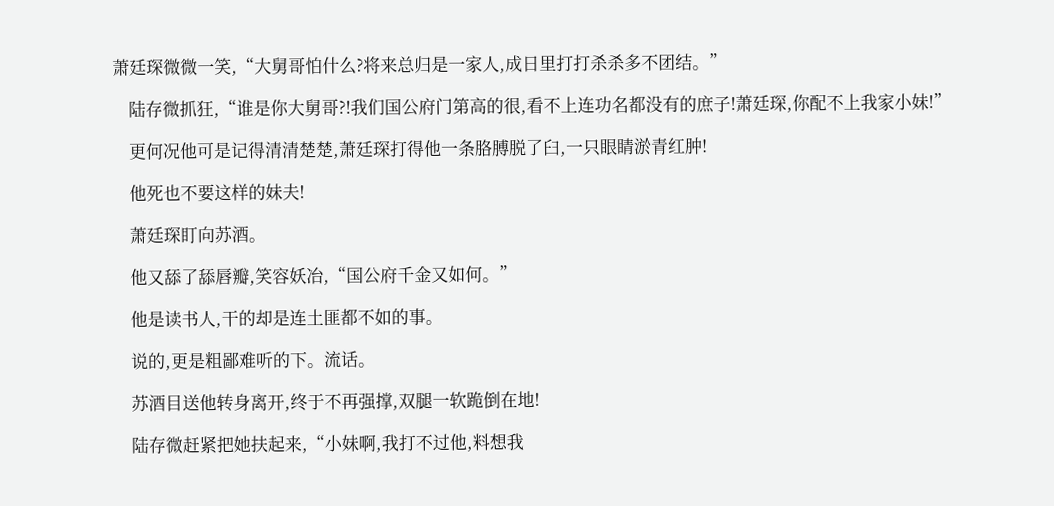萧廷琛微微一笑,“大舅哥怕什么?将来总归是一家人,成日里打打杀杀多不团结。”

    陆存微抓狂,“谁是你大舅哥?!我们国公府门第高的很,看不上连功名都没有的庶子!萧廷琛,你配不上我家小妹!”

    更何况他可是记得清清楚楚,萧廷琛打得他一条胳膊脱了臼,一只眼睛淤青红肿!

    他死也不要这样的妹夫!

    萧廷琛盯向苏酒。

    他又舔了舔唇瓣,笑容妖冶,“国公府千金又如何。”

    他是读书人,干的却是连土匪都不如的事。

    说的,更是粗鄙难听的下。流话。

    苏酒目送他转身离开,终于不再强撑,双腿一软跪倒在地!

    陆存微赶紧把她扶起来,“小妹啊,我打不过他,料想我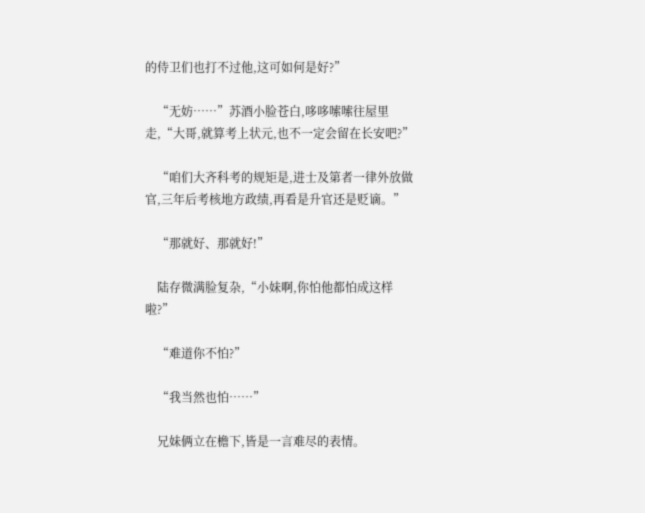的侍卫们也打不过他,这可如何是好?”

    “无妨……”苏酒小脸苍白,哆哆嗦嗦往屋里走,“大哥,就算考上状元,也不一定会留在长安吧?”

    “咱们大齐科考的规矩是,进士及第者一律外放做官,三年后考核地方政绩,再看是升官还是贬谪。”

    “那就好、那就好!”

    陆存微满脸复杂,“小妹啊,你怕他都怕成这样啦?”

    “难道你不怕?”

    “我当然也怕……”

    兄妹俩立在檐下,皆是一言难尽的表情。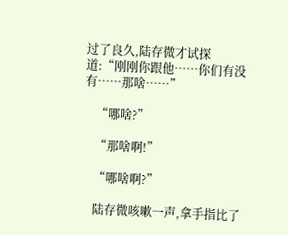过了良久,陆存微才试探道:“刚刚你跟他……你们有没有……那啥……”

    “哪啥?”

    “那啥啊!”

    “哪啥啊?”

    陆存微咳嗽一声,拿手指比了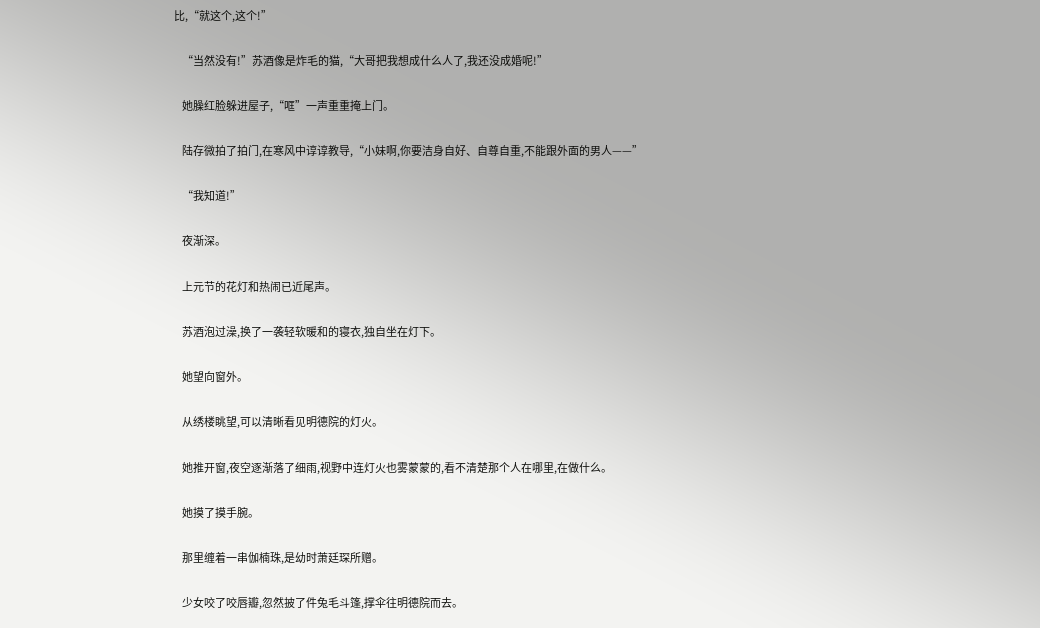比,“就这个,这个!”

    “当然没有!”苏酒像是炸毛的猫,“大哥把我想成什么人了,我还没成婚呢!”

    她臊红脸躲进屋子,“哐”一声重重掩上门。

    陆存微拍了拍门,在寒风中谆谆教导,“小妹啊,你要洁身自好、自尊自重,不能跟外面的男人——”

    “我知道!”

    夜渐深。

    上元节的花灯和热闹已近尾声。

    苏酒泡过澡,换了一袭轻软暖和的寝衣,独自坐在灯下。

    她望向窗外。

    从绣楼眺望,可以清晰看见明德院的灯火。

    她推开窗,夜空逐渐落了细雨,视野中连灯火也雾蒙蒙的,看不清楚那个人在哪里,在做什么。

    她摸了摸手腕。

    那里缠着一串伽楠珠,是幼时萧廷琛所赠。

    少女咬了咬唇瓣,忽然披了件兔毛斗篷,撑伞往明德院而去。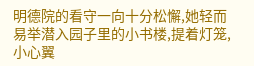明德院的看守一向十分松懈,她轻而易举潜入园子里的小书楼,提着灯笼,小心翼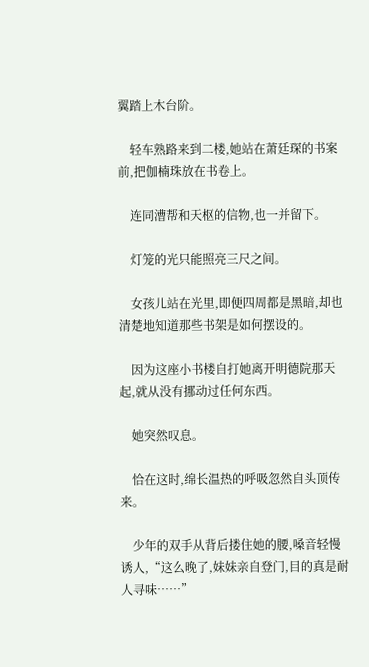翼踏上木台阶。

    轻车熟路来到二楼,她站在萧廷琛的书案前,把伽楠珠放在书卷上。

    连同漕帮和天枢的信物,也一并留下。

    灯笼的光只能照亮三尺之间。

    女孩儿站在光里,即便四周都是黑暗,却也清楚地知道那些书架是如何摆设的。

    因为这座小书楼自打她离开明德院那天起,就从没有挪动过任何东西。

    她突然叹息。

    恰在这时,绵长温热的呼吸忽然自头顶传来。

    少年的双手从背后搂住她的腰,嗓音轻慢诱人,“这么晚了,妹妹亲自登门,目的真是耐人寻味……”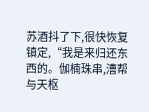苏酒抖了下,很快恢复镇定,“我是来归还东西的。伽楠珠串,漕帮与天枢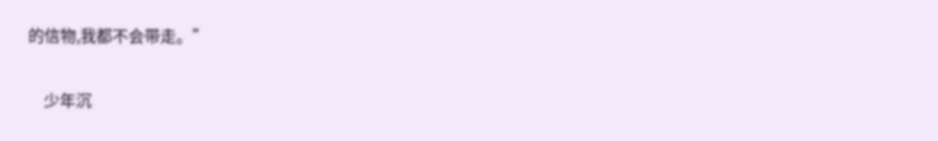的信物,我都不会带走。”

    少年沉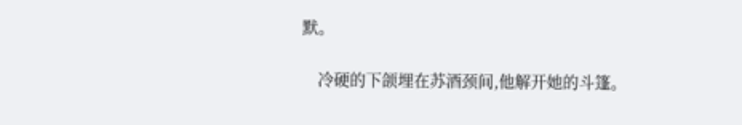默。

    冷硬的下颌埋在苏酒颈间,他解开她的斗篷。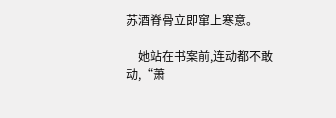苏酒脊骨立即窜上寒意。

    她站在书案前,连动都不敢动,“萧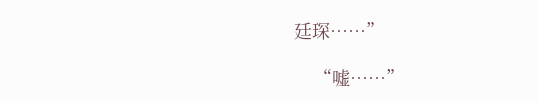廷琛……”

    “嘘……”